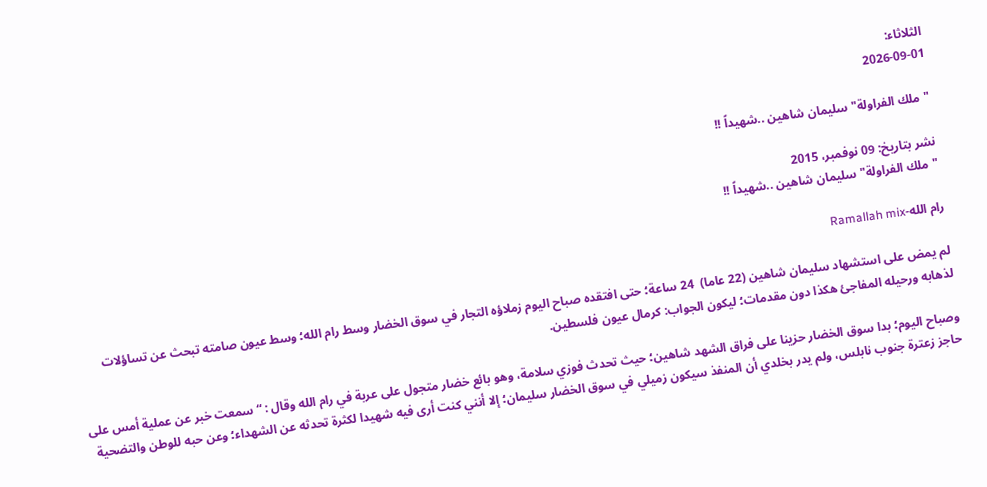الثلاثاء:
2026-09-01

"ملك الفراولة" سليمان شاهين ..شهيداً !!

نشر بتاريخ: 09 نوفمبر، 2015
"ملك الفراولة" سليمان شاهين ..شهيداً !!

رام الله-Ramallah mix

لم يمض على استشهاد سليمان شاهين (22 عاما)  24 ساعة؛ حتى افتقده صباح اليوم زملاؤه التجار في سوق الخضار وسط رام الله؛ وسط عيون صامته تبحث عن تساؤلات لذهابه ورحيله المفاجئ هكذا دون مقدمات؛ ليكون الجواب: كرمال عيون فلسطين.

وصباح اليوم؛ بدا سوق الخضار حزينا على فراق الشهد شاهين؛ حيث تحدث فوزي سلامة، وهو بائع خضار متجول على عربة في رام الله وقال : “سمعت خبر عن عملية أمس على حاجز زعترة جنوب نابلس، ولم يدر بخلدي أن المنفذ سيكون زميلي في سوق الخضار سليمان؛ إلا أنني كنت أرى فيه شهيدا لكثرة تحدثه عن الشهداء؛ وعن حبه للوطن والتضحية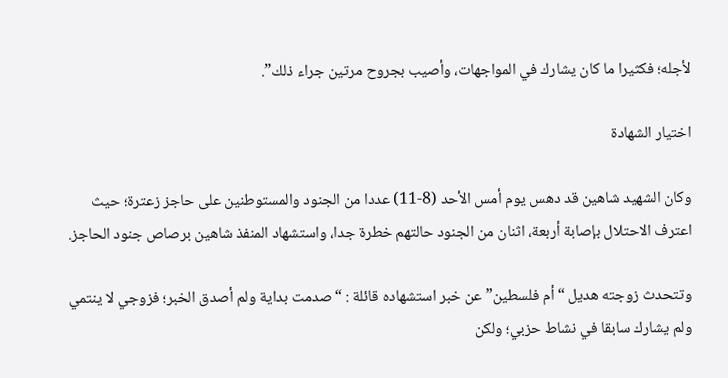لأجله؛ فكثيرا ما كان يشارك في المواجهات، وأصيب بجروح مرتين جراء ذلك”.

اختيار الشهادة

وكان الشهيد شاهين قد دهس يوم أمس الأحد (8-11) عددا من الجنود والمستوطنين على حاجز زعترة؛ حيث اعترف الاحتلال بإصابة أربعة، اثنان من الجنود حالتهم خطرة جدا، واستشهاد المنفذ شاهين برصاص جنود الحاجز.

وتتحدث زوجته هديل “أم فلسطين” عن خبر استشهاده قائلة : “صدمت بداية ولم أصدق الخبر؛ فزوجي لا ينتمي ولم يشارك سابقا في نشاط حزبي؛ ولكن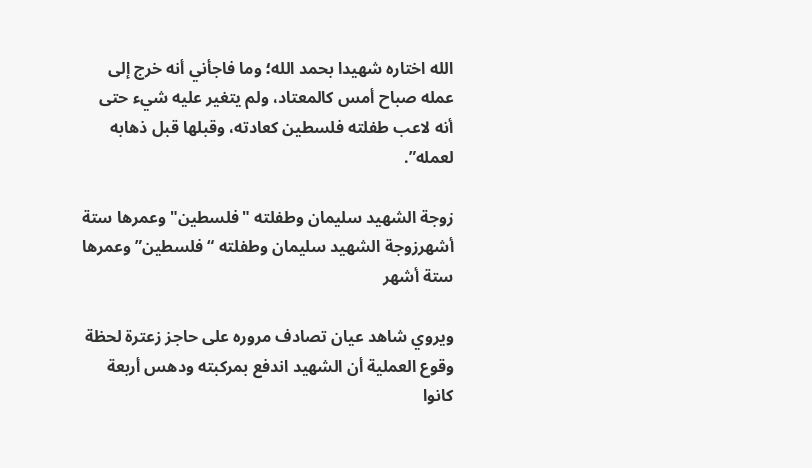الله اختاره شهيدا بحمد الله؛ وما فاجأني أنه خرج إلى عمله صباح أمس كالمعتاد، ولم يتغير عليه شيء حتى أنه لاعب طفلته فلسطين كعادته، وقبلها قبل ذهابه لعمله”.

زوجة الشهيد سليمان وطفلته "فلسطين" وعمرها ستة أشهرزوجة الشهيد سليمان وطفلته “فلسطين” وعمرها ستة أشهر

ويروي شاهد عيان تصادف مروره على حاجز زعترة لحظة وقوع العملية أن الشهيد اندفع بمركبته ودهس أربعة كانوا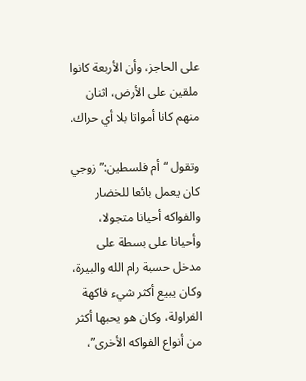على الحاجز، وأن الأربعة كانوا ملقين على الأرض، اثنان منهم كانا أمواتا بلا أي حراك.

وتقول “أم فلسطين:” زوجي كان يعمل بائعا للخضار والفواكه أحيانا متجولا، وأحيانا على بسطة على مدخل حسبة رام الله والبيرة،  وكان يبيع أكثر شيء فاكهة الفراولة، وكان هو يحبها أكثر من أنواع الفواكه الأخرى”،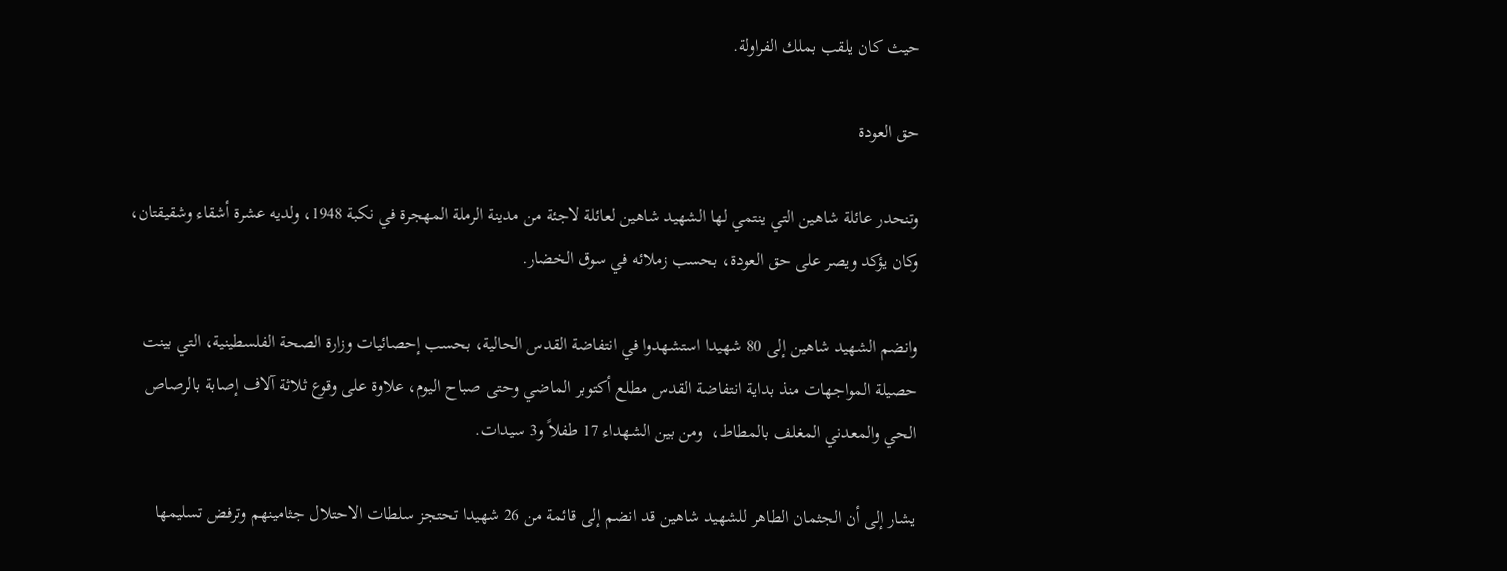حيث كان يلقب بملك الفراولة.

حق العودة

وتنحدر عائلة شاهين التي ينتمي لها الشهيد شاهين لعائلة لاجئة من مدينة الرملة المهجرة في نكبة 1948، ولديه عشرة أشقاء وشقيقتان، وكان يؤكد ويصر على حق العودة، بحسب زملائه في سوق الخضار.

وانضم الشهيد شاهين إلى 80 شهيدا استشهدوا في انتفاضة القدس الحالية، بحسب إحصائيات وزارة الصحة الفلسطينية، التي بينت حصيلة المواجهات منذ بداية انتفاضة القدس مطلع أكتوبر الماضي وحتى صباح اليوم، علاوة على وقوع ثلاثة آلاف إصابة بالرصاص الحي والمعدني المغلف بالمطاط،  ومن بين الشهداء 17 طفلاً و3 سيدات.

يشار إلى أن الجثمان الطاهر للشهيد شاهين قد انضم إلى قائمة من 26 شهيدا تحتجز سلطات الاحتلال جثامينهم وترفض تسليمها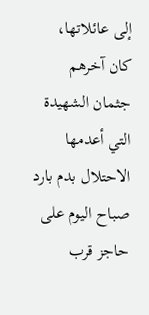إلى عائلاتها، كان آخرهم جثمان الشهيدة التي أعدمها الاحتلال بدم بارد صباح اليوم على حاجز قرب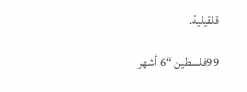قلقيلية.

99فلسطين “6 أشهر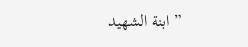” ابنة الشهيد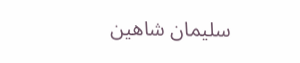سليمان شاهين